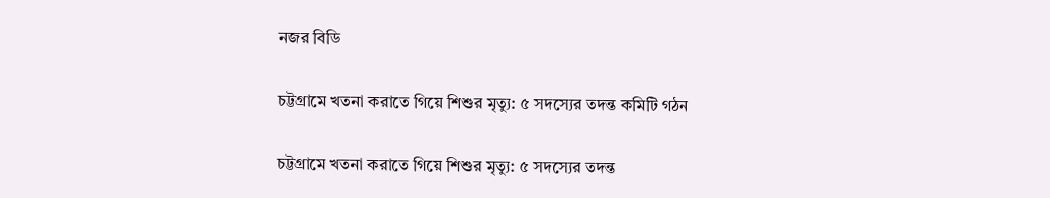নজর বিডি

চট্টগ্রামে খতনা করাতে গিয়ে শিশুর মৃত্যু: ৫ সদস্যের তদন্ত কমিটি গঠন

চট্টগ্রামে খতনা করাতে গিয়ে শিশুর মৃত্যু: ৫ সদস্যের তদন্ত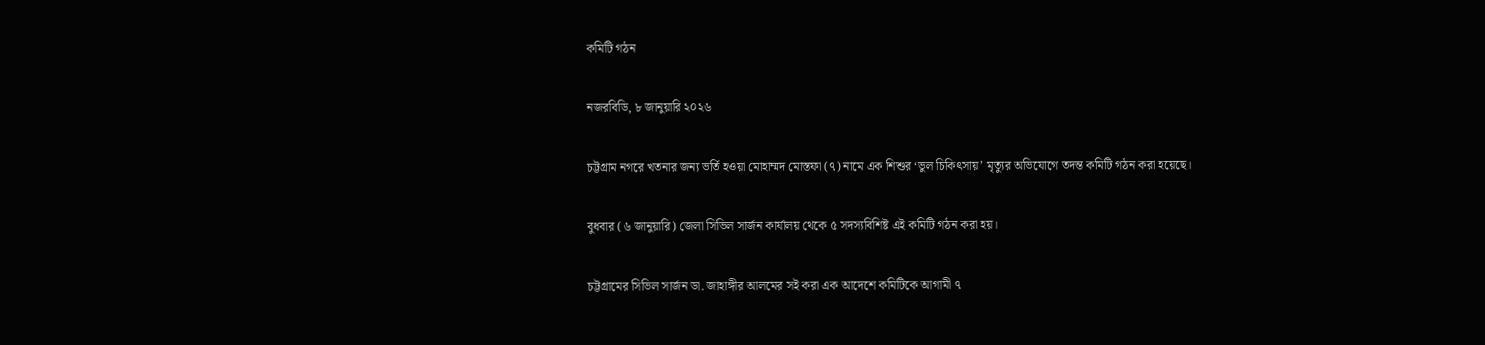কমিটি গঠন

নজরবিডি, ৮ জানুয়ারি ২০২৬

চট্টগ্রাম নগরে খতনার জন্য ভর্তি হওয়া মোহাম্মদ মোস্তফা (৭) নামে এক শিশুর ‘ভুল চিকিৎসায়’ মৃত্যুর অভিযোগে তদন্ত কমিটি গঠন করা হয়েছে।

বুধবার (৬ জানুয়ারি) জেলা সিভিল সার্জন কার্যালয় থেকে ৫ সদস্যবিশিষ্ট এই কমিটি গঠন করা হয়।

চট্টগ্রামের সিভিল সার্জন ডা. জাহাঙ্গীর আলমের সই করা এক আদেশে কমিটিকে আগামী ৭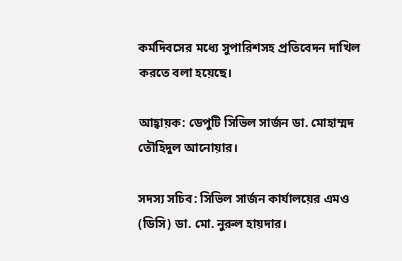কর্মদিবসের মধ্যে সুপারিশসহ প্রতিবেদন দাখিল করতে বলা হয়েছে।

আহ্বায়ক: ডেপুটি সিভিল সার্জন ডা. মোহাম্মদ তৌহিদুল আনোয়ার।

সদস্য সচিব: সিভিল সার্জন কার্যালয়ের এমও (ডিসি) ডা. মো. নুরুল হায়দার।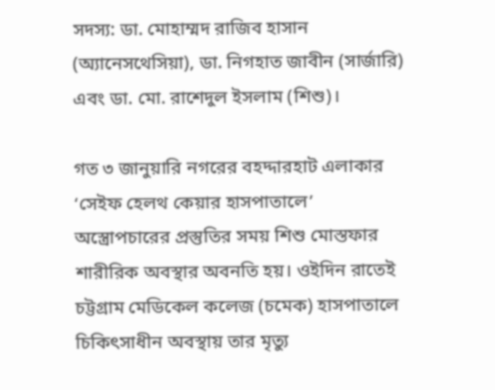সদস্য: ডা. মোহাম্মদ রাজিব হাসান (অ্যানেসথেসিয়া), ডা. নিগহাত জাবীন (সার্জারি) এবং ডা. মো. রাশেদুল ইসলাম (শিশু)।

গত ৩ জানুয়ারি নগরের বহদ্দারহাট এলাকার ‘সেইফ হেলথ কেয়ার হাসপাতালে’ অস্ত্রোপচারের প্রস্তুতির সময় শিশু মোস্তফার শারীরিক অবস্থার অবনতি হয়। ওইদিন রাতেই চট্টগ্রাম মেডিকেল কলেজ (চমেক) হাসপাতালে চিকিৎসাধীন অবস্থায় তার মৃত্যু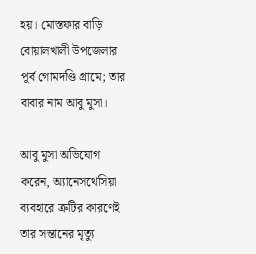হয়। মোস্তফার বাড়ি বোয়ালখালী উপজেলার পূর্ব গোমদণ্ডি গ্রামে; তার বাবার নাম আবু মুসা।

আবু মুসা অভিযোগ করেন, অ্যানেসথেসিয়া ব্যবহারে ত্রুটির কারণেই তার সন্তানের মৃত্যু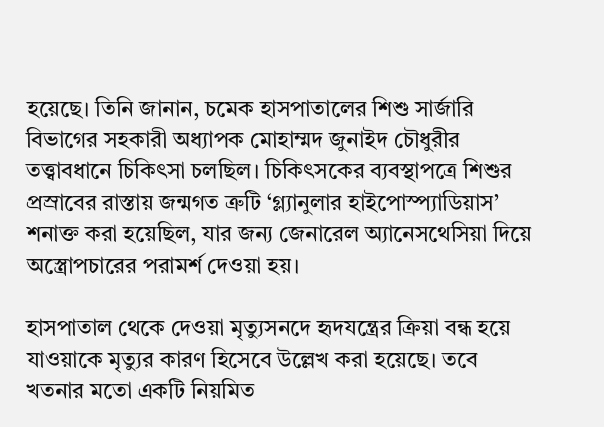হয়েছে। তিনি জানান, চমেক হাসপাতালের শিশু সার্জারি বিভাগের সহকারী অধ্যাপক মোহাম্মদ জুনাইদ চৌধুরীর তত্ত্বাবধানে চিকিৎসা চলছিল। চিকিৎসকের ব্যবস্থাপত্রে শিশুর প্রস্রাবের রাস্তায় জন্মগত ত্রুটি ‘গ্ল্যানুলার হাইপোস্প্যাডিয়াস’ শনাক্ত করা হয়েছিল, যার জন্য জেনারেল অ্যানেসথেসিয়া দিয়ে অস্ত্রোপচারের পরামর্শ দেওয়া হয়।

হাসপাতাল থেকে দেওয়া মৃত্যুসনদে হৃদযন্ত্রের ক্রিয়া বন্ধ হয়ে যাওয়াকে মৃত্যুর কারণ হিসেবে উল্লেখ করা হয়েছে। তবে খতনার মতো একটি নিয়মিত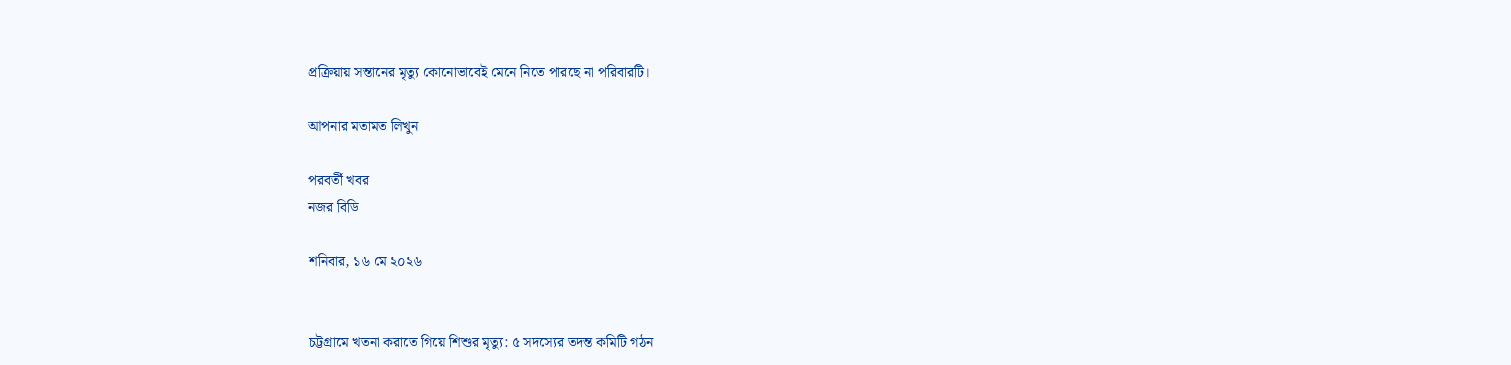প্রক্রিয়ায় সন্তানের মৃত্যু কোনোভাবেই মেনে নিতে পারছে না পরিবারটি।

আপনার মতামত লিখুন

পরবর্তী খবর
নজর বিডি

শনিবার, ১৬ মে ২০২৬


চট্টগ্রামে খতনা করাতে গিয়ে শিশুর মৃত্যু: ৫ সদস্যের তদন্ত কমিটি গঠন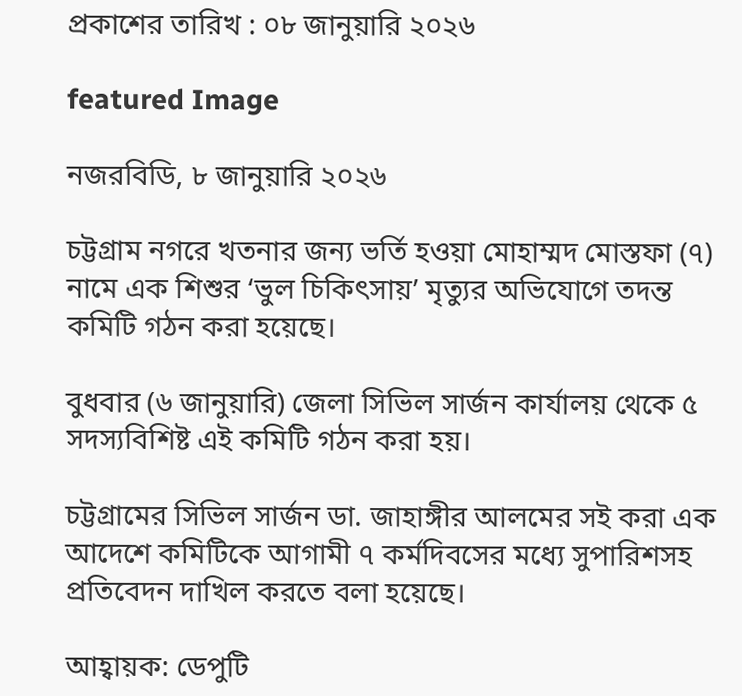প্রকাশের তারিখ : ০৮ জানুয়ারি ২০২৬

featured Image

নজরবিডি, ৮ জানুয়ারি ২০২৬

চট্টগ্রাম নগরে খতনার জন্য ভর্তি হওয়া মোহাম্মদ মোস্তফা (৭) নামে এক শিশুর ‘ভুল চিকিৎসায়’ মৃত্যুর অভিযোগে তদন্ত কমিটি গঠন করা হয়েছে।

বুধবার (৬ জানুয়ারি) জেলা সিভিল সার্জন কার্যালয় থেকে ৫ সদস্যবিশিষ্ট এই কমিটি গঠন করা হয়।

চট্টগ্রামের সিভিল সার্জন ডা. জাহাঙ্গীর আলমের সই করা এক আদেশে কমিটিকে আগামী ৭ কর্মদিবসের মধ্যে সুপারিশসহ প্রতিবেদন দাখিল করতে বলা হয়েছে।

আহ্বায়ক: ডেপুটি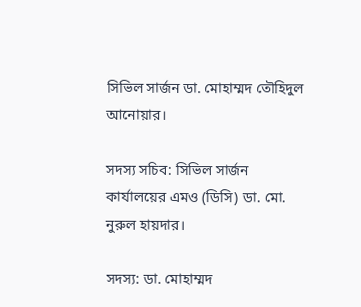সিভিল সার্জন ডা. মোহাম্মদ তৌহিদুল আনোয়ার।

সদস্য সচিব: সিভিল সার্জন কার্যালয়ের এমও (ডিসি) ডা. মো. নুরুল হায়দার।

সদস্য: ডা. মোহাম্মদ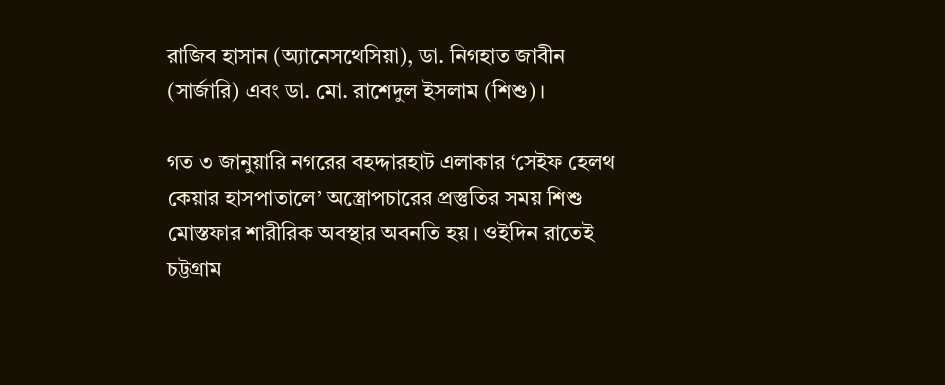রাজিব হাসান (অ্যানেসথেসিয়া), ডা. নিগহাত জাবীন (সার্জারি) এবং ডা. মো. রাশেদুল ইসলাম (শিশু)।

গত ৩ জানুয়ারি নগরের বহদ্দারহাট এলাকার ‘সেইফ হেলথ কেয়ার হাসপাতালে’ অস্ত্রোপচারের প্রস্তুতির সময় শিশু মোস্তফার শারীরিক অবস্থার অবনতি হয়। ওইদিন রাতেই চট্টগ্রাম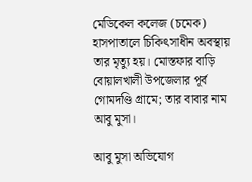মেডিকেল কলেজ (চমেক) হাসপাতালে চিকিৎসাধীন অবস্থায় তার মৃত্যু হয়। মোস্তফার বাড়ি বোয়ালখালী উপজেলার পূর্ব গোমদণ্ডি গ্রামে; তার বাবার নাম আবু মুসা।

আবু মুসা অভিযোগ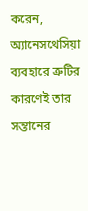করেন, অ্যানেসথেসিয়া ব্যবহারে ত্রুটির কারণেই তার সন্তানের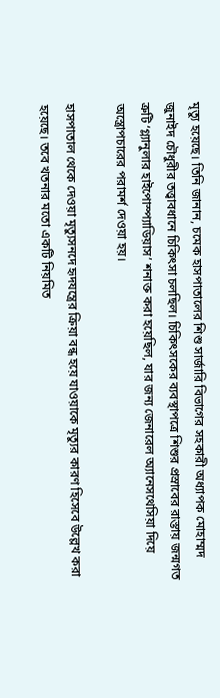মৃত্যু হয়েছে। তিনি জানান, চমেক হাসপাতালের শিশু সার্জারি বিভাগের সহকারী অধ্যাপক মোহাম্মদ জুনাইদ চৌধুরীর তত্ত্বাবধানে চিকিৎসা চলছিল। চিকিৎসকের ব্যবস্থাপত্রে শিশুর প্রস্রাবের রাস্তায় জন্মগত ত্রুটি ‘গ্ল্যানুলার হাইপোস্প্যাডিয়াস’ শনাক্ত করা হয়েছিল, যার জন্য জেনারেল অ্যানেসথেসিয়া দিয়ে অস্ত্রোপচারের পরামর্শ দেওয়া হয়।

হাসপাতাল থেকে দেওয়া মৃত্যুসনদে হৃদযন্ত্রের ক্রিয়া বন্ধ হয়ে যাওয়াকে মৃত্যুর কারণ হিসেবে উল্লেখ করা হয়েছে। তবে খতনার মতো একটি নিয়মিত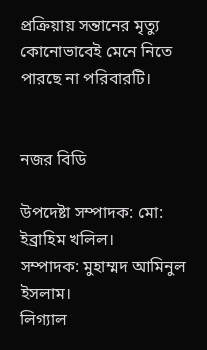প্রক্রিয়ায় সন্তানের মৃত্যু কোনোভাবেই মেনে নিতে পারছে না পরিবারটি।


নজর বিডি

উপদেষ্টা সম্পাদক: মো: ইব্রাহিম খলিল।
সম্পাদক: মুহাম্মদ আমিনুল ইসলাম।
লিগ্যাল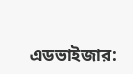এডভাইজার: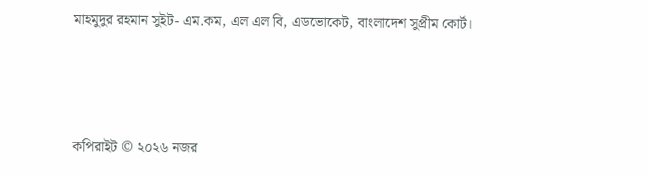মাহমুদুর রহমান সুইট- এম.কম, এল এল বি, এডভোকেট, বাংলাদেশ সুপ্রীম কোর্ট।




কপিরাইট © ২০২৬ নজর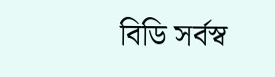বিডি সর্বস্ব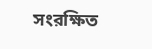সংরক্ষিত